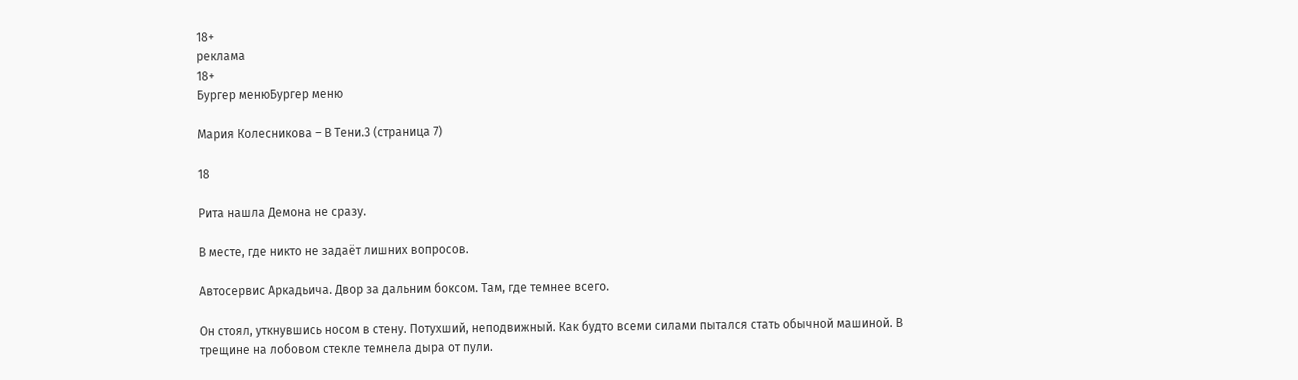18+
реклама
18+
Бургер менюБургер меню

Мария Колесникова – В Тени.3 (страница 7)

18

Рита нашла Демона не сразу.

В месте, где никто не задаёт лишних вопросов.

Автосервис Аркадьича. Двор за дальним боксом. Там, где темнее всего.

Он стоял, уткнувшись носом в стену. Потухший, неподвижный. Как будто всеми силами пытался стать обычной машиной. В трещине на лобовом стекле темнела дыра от пули.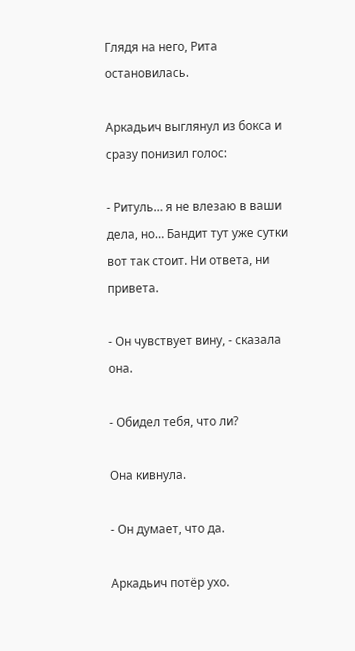Глядя на него, Рита остановилась.

Аркадьич выглянул из бокса и сразу понизил голос:

- Ритуль… я не влезаю в ваши дела, но… Бандит тут уже сутки вот так стоит. Ни ответа, ни привета.

- Он чувствует вину, - сказала она.

- Обидел тебя, что ли?

Она кивнула.

- Он думает, что да.

Аркадьич потёр ухо.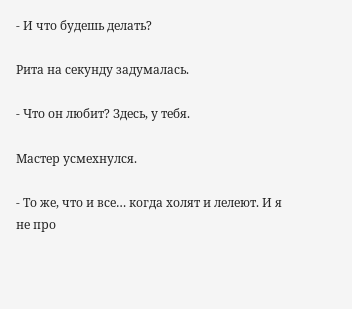- И что будешь делать?

Рита на секунду задумалась.

- Что он любит? Здесь, у тебя.

Мастер усмехнулся.

- То же, что и все… когда холят и лелеют. И я не про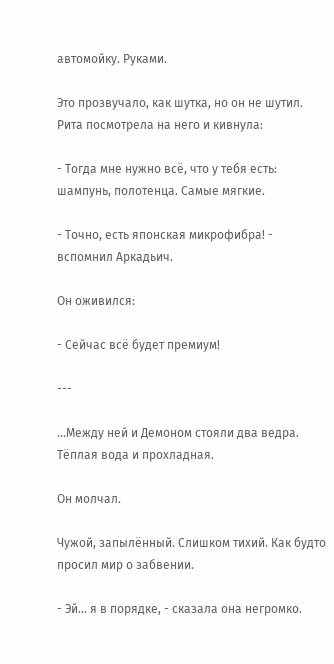автомойку. Руками.

Это прозвучало, как шутка, но он не шутил. Рита посмотрела на него и кивнула:

- Тогда мне нужно всё, что у тебя есть: шампунь, полотенца. Самые мягкие.

- Точно, есть японская микрофибра! - вспомнил Аркадьич.

Он оживился:

- Сейчас всё будет премиум!

---

…Между ней и Демоном стояли два ведра. Тёплая вода и прохладная.

Он молчал.

Чужой, запылённый. Слишком тихий. Как будто просил мир о забвении.

- Эй… я в порядке, - сказала она негромко.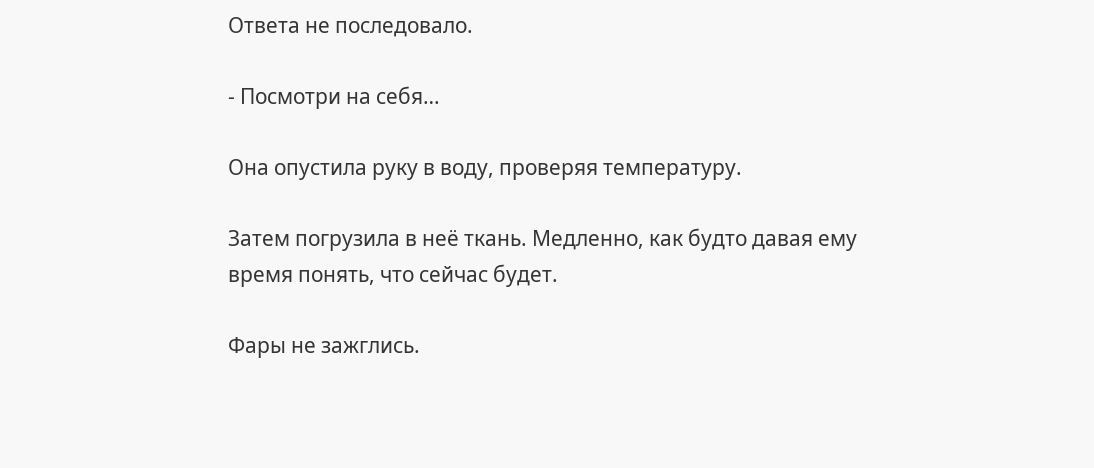Ответа не последовало.

- Посмотри на себя…

Она опустила руку в воду, проверяя температуру.

Затем погрузила в неё ткань. Медленно, как будто давая ему время понять, что сейчас будет.

Фары не зажглись.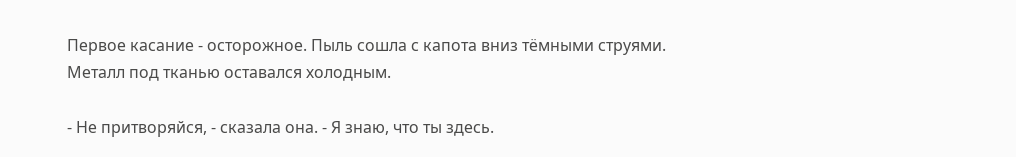Первое касание - осторожное. Пыль сошла с капота вниз тёмными струями. Металл под тканью оставался холодным.

- Не притворяйся, - сказала она. - Я знаю, что ты здесь.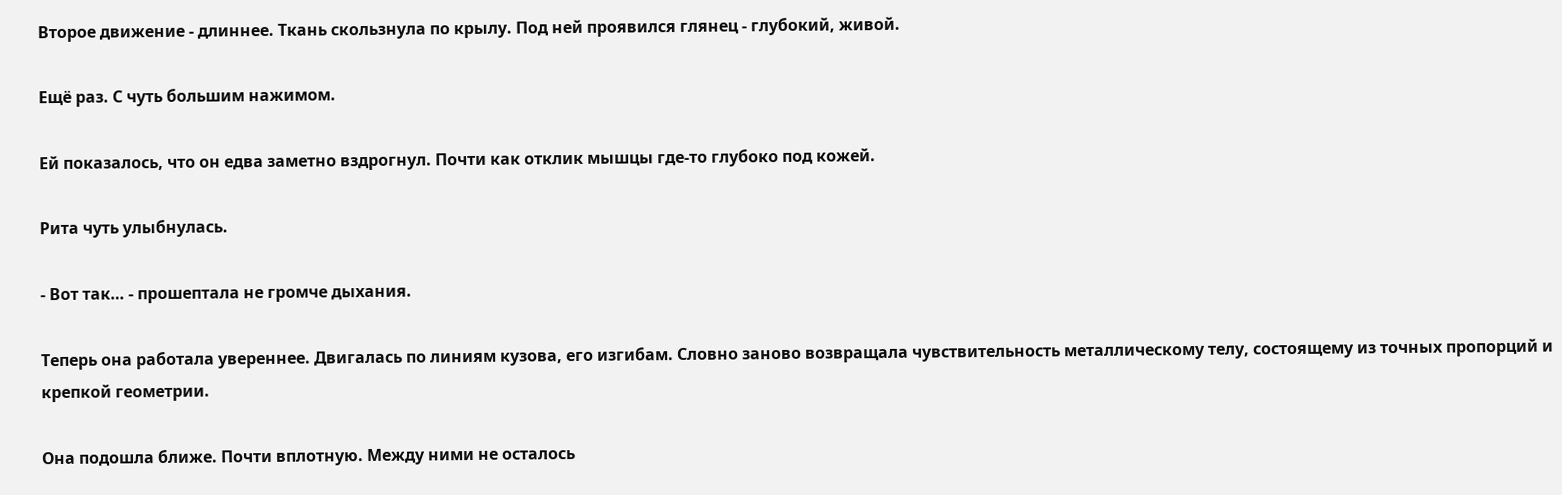Второе движение - длиннее. Ткань скользнула по крылу. Под ней проявился глянец - глубокий, живой.

Ещё раз. С чуть большим нажимом.

Ей показалось, что он едва заметно вздрогнул. Почти как отклик мышцы где-то глубоко под кожей.

Рита чуть улыбнулась.

- Вот так… - прошептала не громче дыхания.

Теперь она работала увереннее. Двигалась по линиям кузова, его изгибам. Словно заново возвращала чувствительность металлическому телу, состоящему из точных пропорций и крепкой геометрии.

Она подошла ближе. Почти вплотную. Между ними не осталось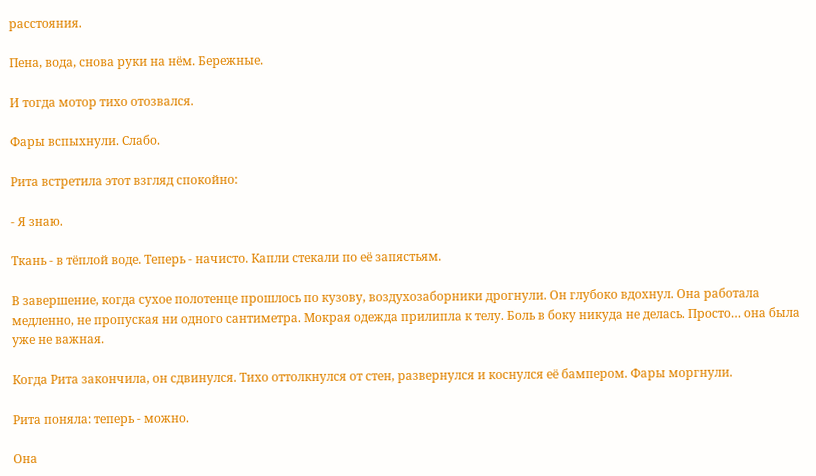расстояния.

Пена, вода, снова руки на нём. Бережные.

И тогда мотор тихо отозвался.

Фары вспыхнули. Слабо.

Рита встретила этот взгляд спокойно:

- Я знаю.

Ткань - в тёплой воде. Теперь - начисто. Капли стекали по её запястьям.

В завершение, когда сухое полотенце прошлось по кузову, воздухозаборники дрогнули. Он глубоко вдохнул. Она работала медленно, не пропуская ни одного сантиметра. Мокрая одежда прилипла к телу. Боль в боку никуда не делась. Просто… она была уже не важная.

Когда Рита закончила, он сдвинулся. Тихо оттолкнулся от стен, развернулся и коснулся её бампером. Фары моргнули.

Рита поняла: теперь - можно.

Она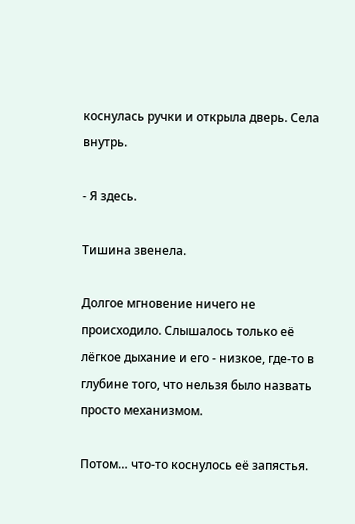коснулась ручки и открыла дверь. Села внутрь.

- Я здесь.

Тишина звенела.

Долгое мгновение ничего не происходило. Слышалось только её лёгкое дыхание и его - низкое, где-то в глубине того, что нельзя было назвать просто механизмом.

Потом… что-то коснулось её запястья.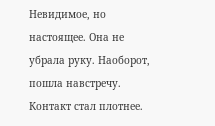Невидимое, но настоящее. Она не убрала руку. Наоборот, пошла навстречу. Контакт стал плотнее.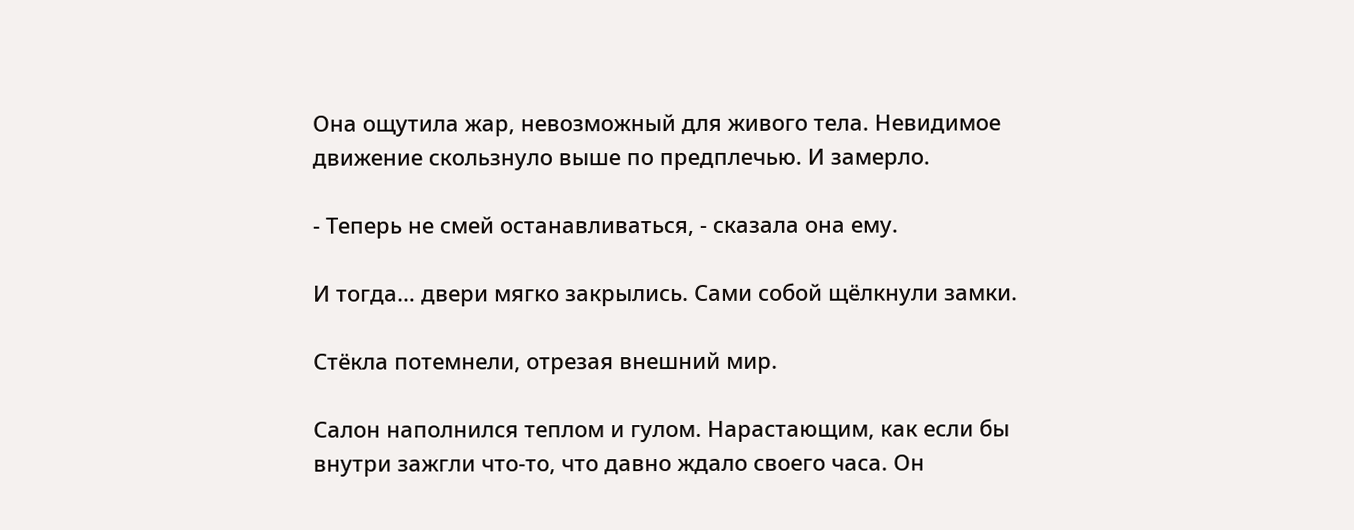Она ощутила жар, невозможный для живого тела. Невидимое движение скользнуло выше по предплечью. И замерло.

- Теперь не смей останавливаться, - сказала она ему.

И тогда… двери мягко закрылись. Сами собой щёлкнули замки.

Стёкла потемнели, отрезая внешний мир.

Салон наполнился теплом и гулом. Нарастающим, как если бы внутри зажгли что-то, что давно ждало своего часа. Он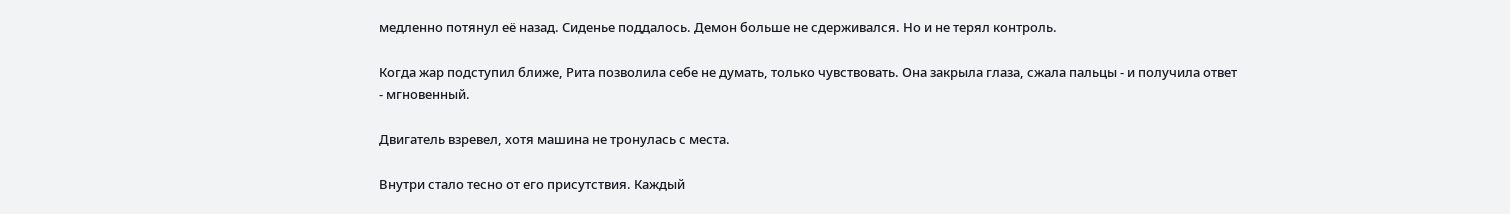медленно потянул её назад. Сиденье поддалось. Демон больше не сдерживался. Но и не терял контроль.

Когда жар подступил ближе, Рита позволила себе не думать, только чувствовать. Она закрыла глаза, сжала пальцы - и получила ответ - мгновенный.

Двигатель взревел, хотя машина не тронулась с места.

Внутри стало тесно от его присутствия. Каждый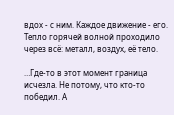вдох - с ним. Каждое движение - его. Тепло горячей волной проходило через всё: металл, воздух, её тело.

…Где-то в этот момент граница исчезла. Не потому, что кто-то победил. А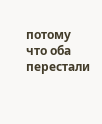потому что оба перестали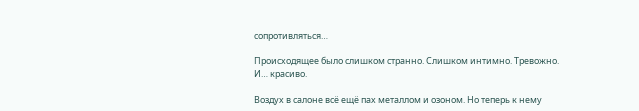сопротивляться…

Происходящее было слишком странно. Слишком интимно. Тревожно. И… красиво.

Воздух в салоне всё ещё пах металлом и озоном. Но теперь к нему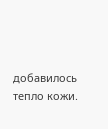добавилось тепло кожи.